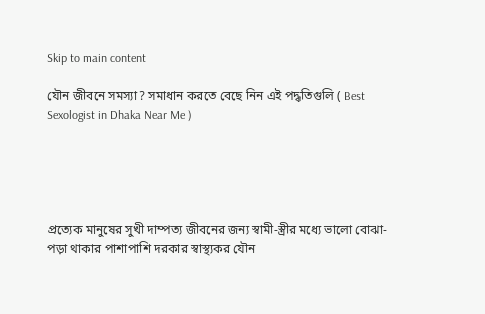Skip to main content

যৌন জীবনে সমস্যা? সমাধান করতে বেছে নিন এই পদ্ধতিগুলি ( Best Sexologist in Dhaka Near Me )





প্রত্যেক মানুষের সুখী দাম্পত্য জীবনের জন্য স্বামী-স্ত্রীর মধ্যে ভালো বোঝা-পড়া থাকার পাশাপাশি দরকার স্বাস্থ্যকর যৌন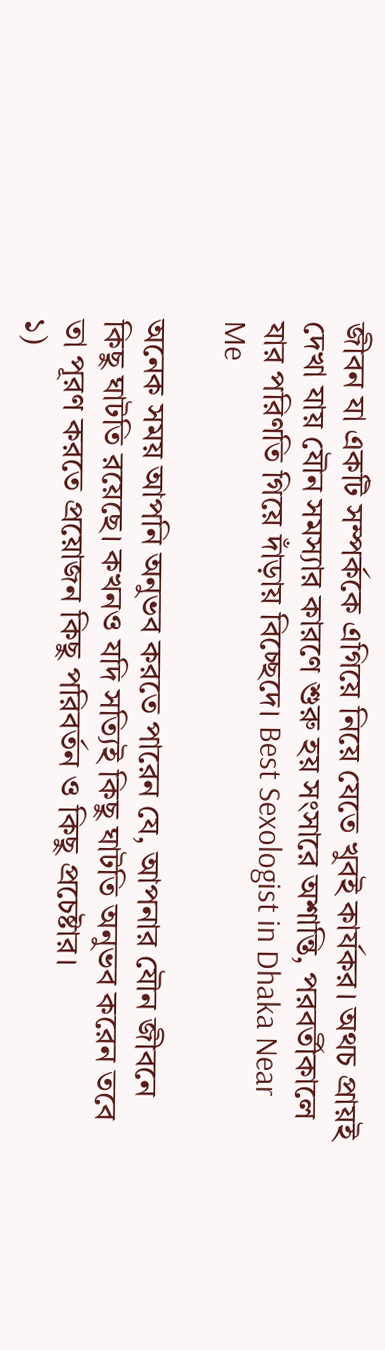জীবন যা একটি সম্পর্ককে এগিয়ে নিয়ে যেতে খুবই কার্যকর। অথচ প্রায়ই দেখা যায় যৌন সমস্যার কারণে শুরু হয় সংসারে অশান্তি, পরবর্তীকালে যার পরিণতি গিয়ে দাঁড়ায় বিচ্ছেদে। Best Sexologist in Dhaka Near Me

অনেক সময় আপনি অনুভব করতে পারেন যে, আপনার যৌন জীবনে কিছু ঘাটতি রয়েছে। কখনও যদি সত্যিই কিছু ঘাটতি অনুভব করেন তবে তা পূরণ করতে প্রয়োজন কিছু পরিবর্তন ও কিছু প্রচেষ্টার।
১)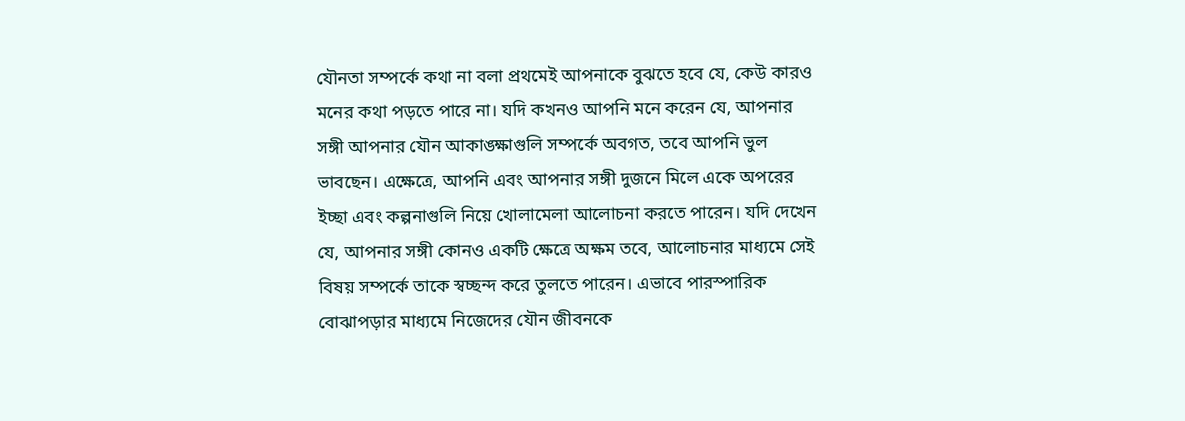যৌনতা সম্পর্কে কথা না বলা প্রথমেই আপনাকে বুঝতে হবে যে, কেউ কারও মনের কথা পড়তে পারে না। যদি কখনও আপনি মনে করেন যে, আপনার সঙ্গী আপনার যৌন আকাঙ্ক্ষাগুলি সম্পর্কে অবগত, তবে আপনি ভুল ভাবছেন। এক্ষেত্রে, আপনি এবং আপনার সঙ্গী দুজনে মিলে একে অপরের ইচ্ছা এবং কল্পনাগুলি নিয়ে খোলামেলা আলোচনা করতে পারেন। যদি দেখেন যে, আপনার সঙ্গী কোনও একটি ক্ষেত্রে অক্ষম তবে, আলোচনার মাধ্যমে সেই বিষয় সম্পর্কে তাকে স্বচ্ছন্দ করে তুলতে পারেন। এভাবে পারস্পারিক বোঝাপড়ার মাধ্যমে নিজেদের যৌন জীবনকে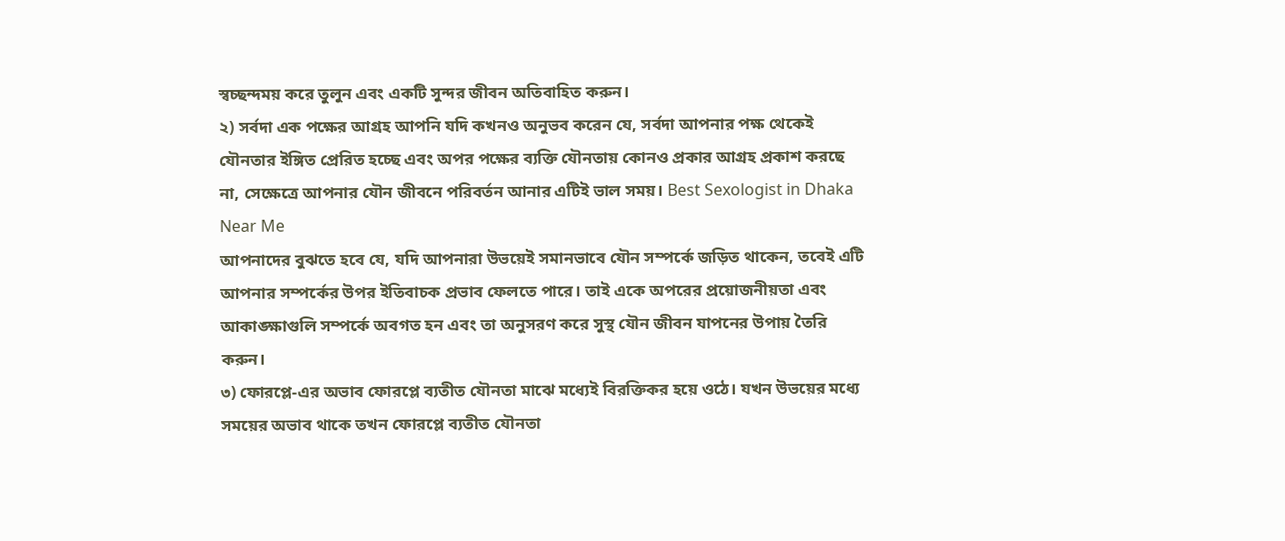স্বচ্ছন্দময় করে তুলুন এবং একটি সুন্দর জীবন অতিবাহিত করুন।
২) সর্বদা এক পক্ষের আগ্রহ আপনি যদি কখনও অনুভব করেন যে, সর্বদা আপনার পক্ষ থেকেই যৌনতার ইঙ্গিত প্রেরিত হচ্ছে এবং অপর পক্ষের ব্যক্তি যৌনতায় কোনও প্রকার আগ্রহ প্রকাশ করছে না, সেক্ষেত্রে আপনার যৌন জীবনে পরিবর্তন আনার এটিই ভাল সময়। Best Sexologist in Dhaka Near Me
আপনাদের বুঝতে হবে যে, যদি আপনারা উভয়েই সমানভাবে যৌন সম্পর্কে জড়িত থাকেন, তবেই এটি আপনার সম্পর্কের উপর ইতিবাচক প্রভাব ফেলতে পারে। তাই একে অপরের প্রয়োজনীয়তা এবং আকাঙ্ক্ষাগুলি সম্পর্কে অবগত হন এবং তা অনুসরণ করে সুস্থ যৌন জীবন যাপনের উপায় তৈরি করুন।
৩) ফোরপ্লে-এর অভাব ফোরপ্লে ব্যতীত যৌনতা মাঝে মধ্যেই বিরক্তিকর হয়ে ওঠে। যখন উভয়ের মধ্যে সময়ের অভাব থাকে তখন ফোরপ্লে ব্যতীত যৌনতা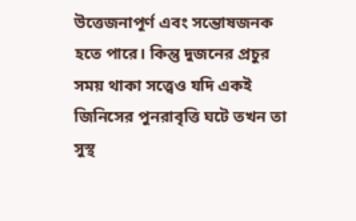উত্তেজনাপূর্ণ এবং সন্তোষজনক হতে পারে। কিন্তু দুজনের প্রচুর সময় থাকা সত্ত্বেও যদি একই জিনিসের পুনরাবৃত্তি ঘটে তখন তা সুস্থ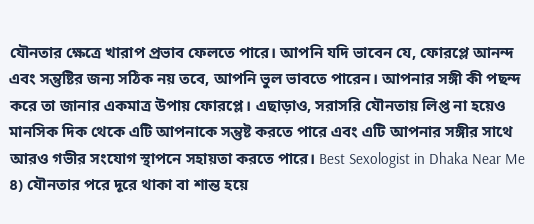যৌনতার ক্ষেত্রে খারাপ প্রভাব ফেলতে পারে। আপনি যদি ভাবেন যে, ফোরপ্লে আনন্দ এবং সন্তুষ্টির জন্য সঠিক নয় তবে, আপনি ভুল ভাবতে পারেন। আপনার সঙ্গী কী পছন্দ করে তা জানার একমাত্র উপায় ফোরপ্লে। এছাড়াও, সরাসরি যৌনতায় লিপ্ত না হয়েও মানসিক দিক থেকে এটি আপনাকে সন্তুষ্ট করতে পারে এবং এটি আপনার সঙ্গীর সাথে আরও গভীর সংযোগ স্থাপনে সহায়তা করতে পারে। Best Sexologist in Dhaka Near Me
৪) যৌনতার পরে দূরে থাকা বা শান্ত হয়ে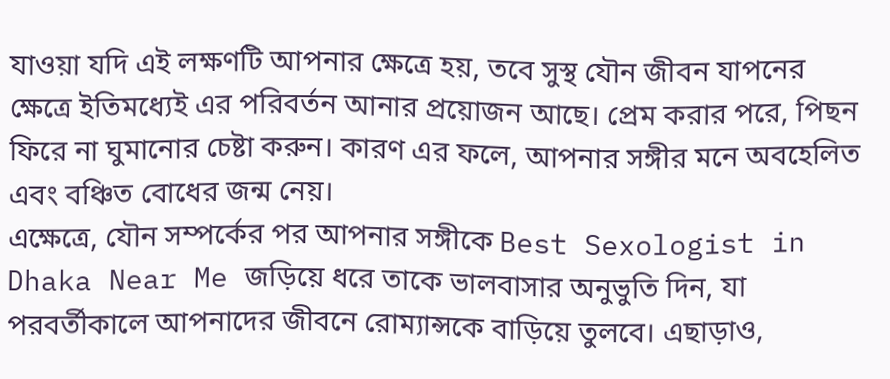যাওয়া যদি এই লক্ষণটি আপনার ক্ষেত্রে হয়, তবে সুস্থ যৌন জীবন যাপনের ক্ষেত্রে ইতিমধ্যেই এর পরিবর্তন আনার প্রয়োজন আছে। প্রেম করার পরে, পিছন ফিরে না ঘুমানোর চেষ্টা করুন। কারণ এর ফলে, আপনার সঙ্গীর মনে অবহেলিত এবং বঞ্চিত বোধের জন্ম নেয়।
এক্ষেত্রে, যৌন সম্পর্কের পর আপনার সঙ্গীকে Best Sexologist in Dhaka Near Me জড়িয়ে ধরে তাকে ভালবাসার অনুভুতি দিন, যা পরবর্তীকালে আপনাদের জীবনে রোম্যান্সকে বাড়িয়ে তুলবে। এছাড়াও,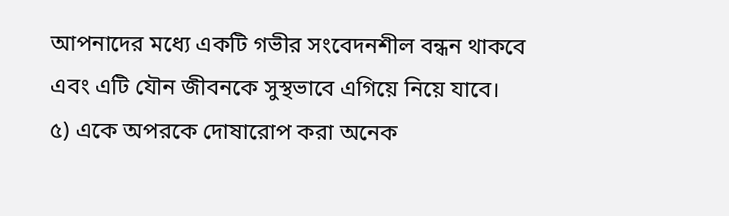আপনাদের মধ্যে একটি গভীর সংবেদনশীল বন্ধন থাকবে এবং এটি যৌন জীবনকে সুস্থভাবে এগিয়ে নিয়ে যাবে।
৫) একে অপরকে দোষারোপ করা অনেক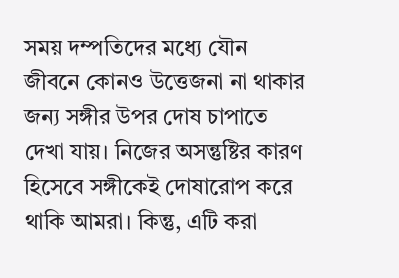সময় দম্পতিদের মধ্যে যৌন জীবনে কোনও উত্তেজনা না থাকার জন্য সঙ্গীর উপর দোষ চাপাতে দেখা যায়। নিজের অসন্তুষ্টির কারণ হিসেবে সঙ্গীকেই দোষারোপ করে থাকি আমরা। কিন্তু, এটি করা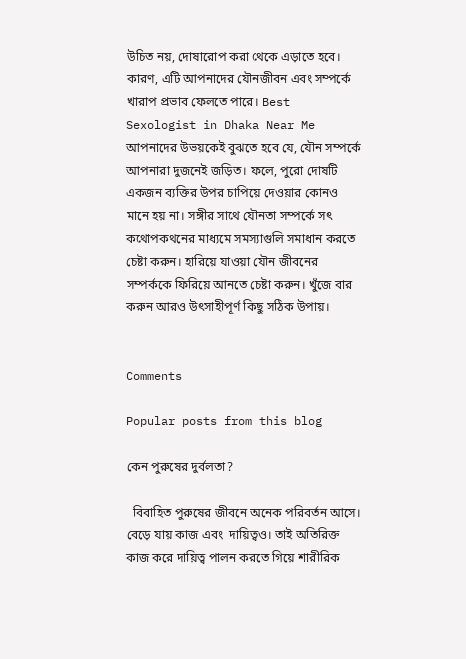উচিত নয়, দোষারোপ করা থেকে এড়াতে হবে। কারণ, এটি আপনাদের যৌনজীবন এবং সম্পর্কে খারাপ প্রভাব ফেলতে পারে। Best Sexologist in Dhaka Near Me আপনাদের উভয়কেই বুঝতে হবে যে, যৌন সম্পর্কে আপনারা দুজনেই জড়িত। ফলে, পুরো দোষটি একজন ব্যক্তির উপর চাপিয়ে দেওয়ার কোনও মানে হয় না। সঙ্গীর সাথে যৌনতা সম্পর্কে সৎ কথোপকথনের মাধ্যমে সমস্যাগুলি সমাধান করতে চেষ্টা করুন। হারিয়ে যাওয়া যৌন জীবনের সম্পর্ককে ফিরিয়ে আনতে চেষ্টা করুন। খুঁজে বার করুন আরও উৎসাহীপূর্ণ কিছু সঠিক উপায়।


Comments

Popular posts from this blog

কেন পুরুষের দুর্বলতা?

  বিবাহিত পুরুষের জীবনে অনেক পরিবর্তন আসে। বেড়ে যায় কাজ এবং  দায়িত্বও। তাই অতিরিক্ত কাজ করে দায়িত্ব পালন করতে গিয়ে শারীরিক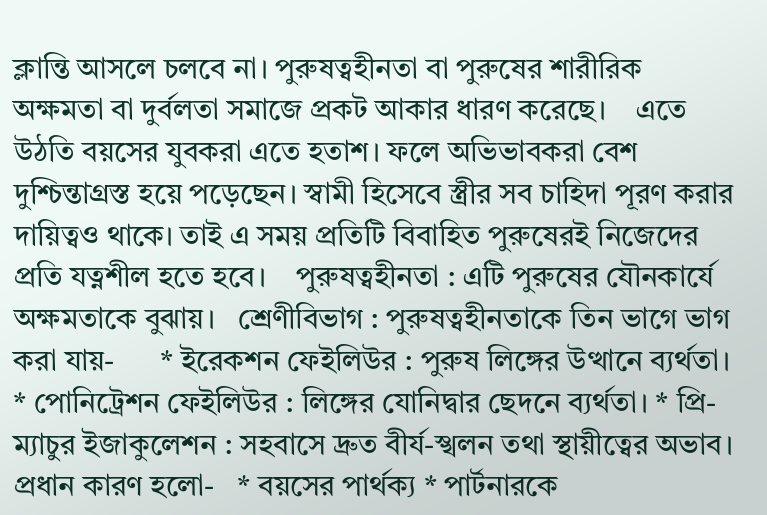ক্লান্তি আসলে চলবে না। পুরুষত্বহীনতা বা পুরুষের শারীরিক অক্ষমতা বা দুর্বলতা সমাজে প্রকট আকার ধারণ করেছে।    এতে উঠতি বয়সের যুবকরা এতে হতাশ। ফলে অভিভাবকরা বেশ দুশ্চিন্তাগ্রস্ত হয়ে পড়েছেন। স্বামী হিসেবে স্ত্রীর সব চাহিদা পূরণ করার দায়িত্বও থাকে। তাই এ সময় প্রতিটি বিবাহিত পুরুষেরই নিজেদের প্রতি যত্নশীল হতে হবে।    পুরুষত্বহীনতা : এটি পুরুষের যৌনকার্যে অক্ষমতাকে বুঝায়।   শ্রেণীবিভাগ : পুরুষত্বহীনতাকে তিন ভাগে ভাগ করা যায়-      * ইরেকশন ফেইলিউর : পুরুষ লিঙ্গের উত্থানে ব্যর্থতা। * পোনিট্রেশন ফেইলিউর : লিঙ্গের যোনিদ্বার ছেদনে ব্যর্থতা। * প্রি-ম্যাচুর ইজাকুলেশন : সহবাসে দ্রুত বীর্য-স্খলন তথা স্থায়ীত্বের অভাব।   প্রধান কারণ হলো-   * বয়সের পার্থক্য * পার্টনারকে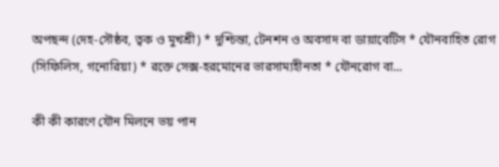অপছন্দ (দেহ-সৌষ্ঠব, ত্বক ও মুখশ্রী) * দুশ্চিন্তা, টেনশন ও অবসাদ বা ডায়াবেটিস * যৌনবাহিত রোগ (সিফিলিস, গনোরিয়া) * রক্তে সেক্স-হরমোনের ভারসাম্যহীনতা * যৌনরোগ বা...

কী কী কারণে যৌন মিলনে ভয় পান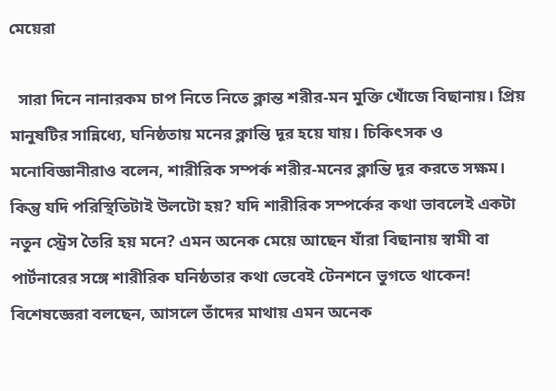মেয়েরা

  সারা দিনে নানারকম চাপ নিতে নিতে ক্লান্ত শরীর-মন মুক্তি খোঁজে বিছানায়। প্রিয় মানুষটির সান্নিধ্যে, ঘনিষ্ঠতায় মনের ক্লান্তি দূর হয়ে যায়। চিকিৎসক ও মনোবিজ্ঞানীরাও বলেন, শারীরিক সম্পর্ক শরীর-মনের ক্লান্তি দূর করতে সক্ষম। কিন্তু যদি পরিস্থিতিটাই উলটো হয়? যদি শারীরিক সম্পর্কের কথা ভাবলেই একটা নতুন স্ট্রেস তৈরি হয় মনে? এমন অনেক মেয়ে আছেন যাঁরা বিছানায় স্বামী বা পার্টনারের সঙ্গে শারীরিক ঘনিষ্ঠতার কথা ভেবেই টেনশনে ভুগতে থাকেন! বিশেষজ্ঞেরা বলছেন, আসলে তাঁদের মাথায় এমন অনেক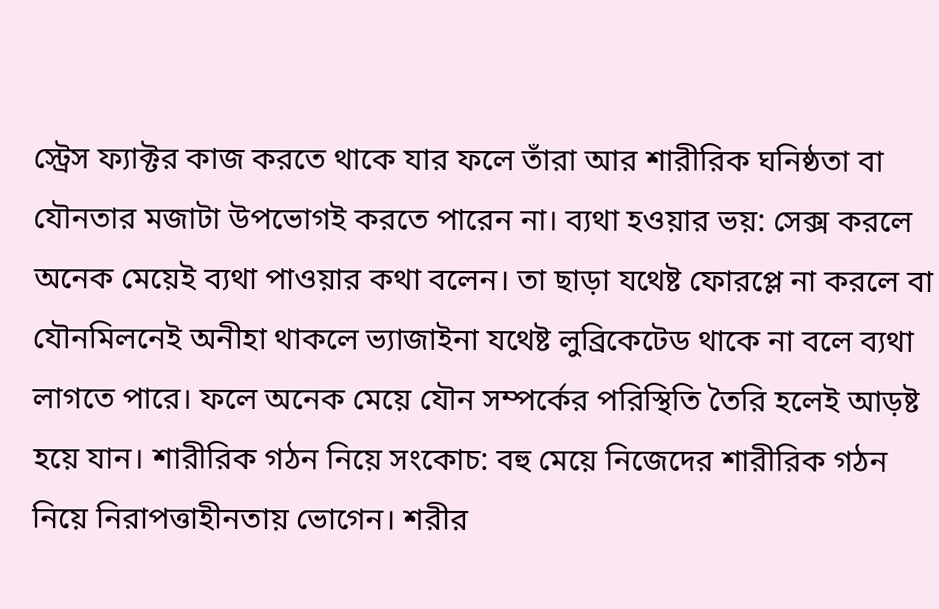স্ট্রেস ফ্যাক্টর কাজ করতে থাকে যার ফলে তাঁরা আর শারীরিক ঘনিষ্ঠতা বা যৌনতার মজাটা উপভোগই করতে পারেন না। ব্যথা হওয়ার ভয়: সেক্স করলে অনেক মেয়েই ব্যথা পাওয়ার কথা বলেন। তা ছাড়া যথেষ্ট ফোরপ্লে না করলে বা যৌনমিলনেই অনীহা থাকলে ভ্যাজাইনা যথেষ্ট লুব্রিকেটেড থাকে না বলে ব্যথা লাগতে পারে। ফলে অনেক মেয়ে যৌন সম্পর্কের পরিস্থিতি তৈরি হলেই আড়ষ্ট হয়ে যান। শারীরিক গঠন নিয়ে সংকোচ: বহু মেয়ে নিজেদের শারীরিক গঠন নিয়ে নিরাপত্তাহীনতায় ভোগেন। শরীর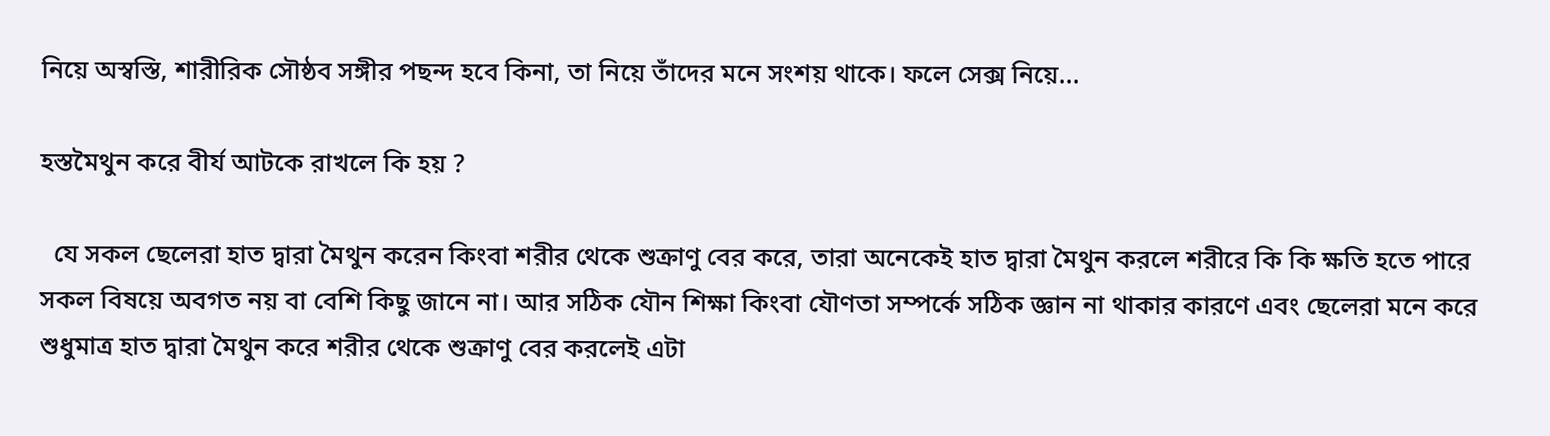নিয়ে অস্বস্তি, শারীরিক সৌষ্ঠব সঙ্গীর পছন্দ হবে কিনা, তা নিয়ে তাঁদের মনে সংশয় থাকে। ফলে সেক্স নিয়ে...

হস্তমৈথুন করে বীর্য আটকে রাখলে কি হয় ?

  যে সকল ছেলেরা হাত দ্বারা মৈথুন করেন কিংবা শরীর থেকে শুক্রাণু বের করে, তারা অনেকেই হাত দ্বারা মৈথুন করলে শরীরে কি কি ক্ষতি হতে পারে সকল বিষয়ে অবগত নয় বা বেশি কিছু জানে না। আর সঠিক যৌন শিক্ষা কিংবা যৌণতা সম্পর্কে সঠিক জ্ঞান না থাকার কারণে এবং ছেলেরা মনে করে শুধুমাত্র হাত দ্বারা মৈথুন করে শরীর থেকে শুক্রাণু বের করলেই এটা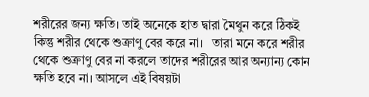শরীরের জন্য ক্ষতি। তাই অনেকে হাত দ্বারা মৈথুন করে ঠিকই কিন্তু শরীর থেকে শুক্রাণু বের করে না।   তারা মনে করে শরীর থেকে শুক্রাণু বের না করলে তাদের শরীরের আর অন্যান্য কোন ক্ষতি হবে না। আসলে এই বিষয়টা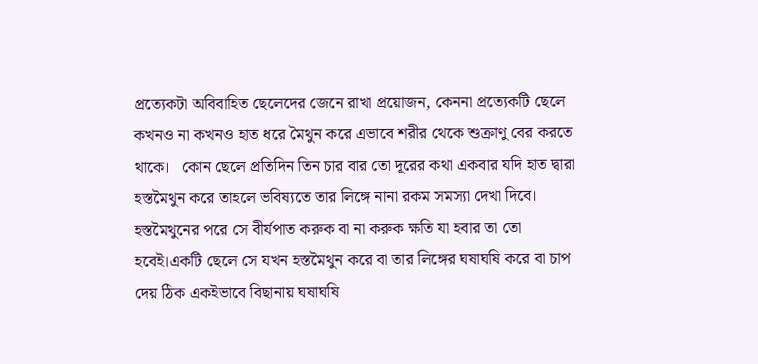প্রত্যেকটা অবিবাহিত ছেলেদের জেনে রাখা প্রয়োজন, কেননা প্রত্যেকটি ছেলে কখনও না কখনও হাত ধরে মৈথুন করে এভাবে শরীর থেকে শুক্রাণু বের করতে থাকে।   কোন ছেলে প্রতিদিন তিন চার বার তো দূরের কথা একবার যদি হাত দ্বারা হস্তমৈথুন করে তাহলে ভবিষ্যতে তার লিঙ্গে নানা রকম সমস্যা দেখা দিবে। হস্তমৈথুনের পরে সে বীর্যপাত করুক বা না করুক ক্ষতি যা হবার তা তো হবেই।একটি ছেলে সে যখন হস্তমৈথুন করে বা তার লিঙ্গের ঘষাঘষি করে বা চাপ দেয় ঠিক একইভাবে বিছানায় ঘষাঘষি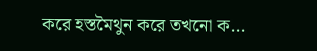করে হস্তমৈথুন করে তখনো ক...